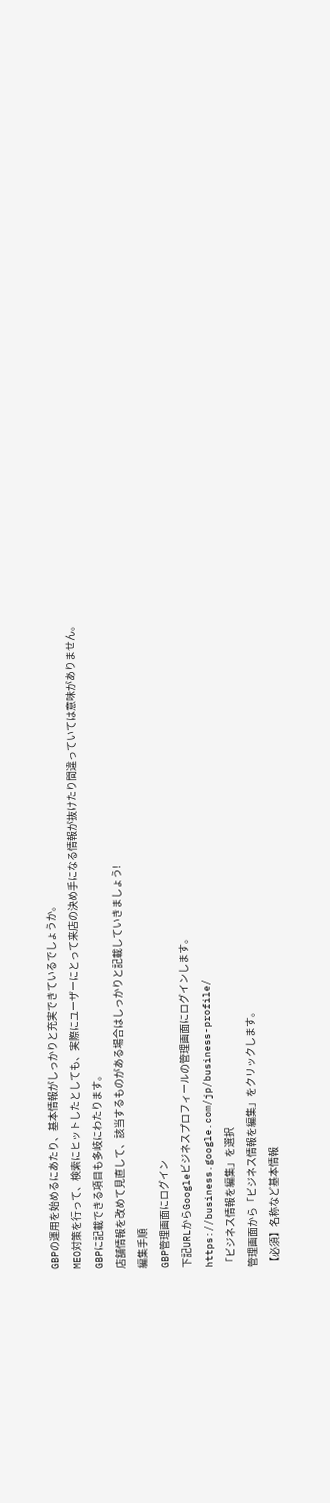GBPの運用を始めるにあたり、基本情報がしっかりと充実できているでしょうか。
MEO対策を行って、検索にヒットしたとしても、実際にユーザーにとって来店の決め手になる情報が抜けたり間違っていては意味がありません。
GBPに記載できる項目も多岐にわたります。
店舗情報を改めて見直して、該当するものがある場合はしっかりと記載していきましょう!
編集手順
GBP管理画面にログイン
下記URLからGoogleビジネスプロフィールの管理画面にログインします。
https://business.google.com/jp/business-profile/
「ビジネス情報を編集」を選択
管理画面から「ビジネス情報を編集」をクリックします。
【必須】名称など基本情報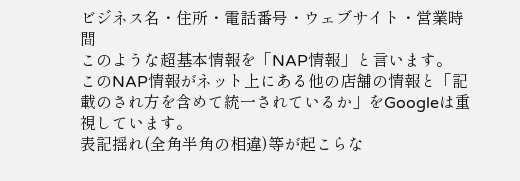ビジネス名・住所・電話番号・ウェブサイト・営業時間
このような超基本情報を「NAP情報」と言います。
このNAP情報がネット上にある他の店舗の情報と「記載のされ方を含めて統一されているか」をGoogleは重視しています。
表記揺れ(全角半角の相違)等が起こらな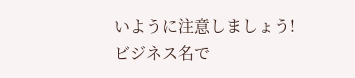いように注意しましょう!
ビジネス名で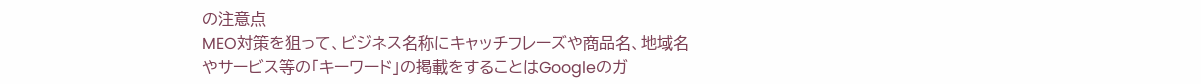の注意点
MEO対策を狙って、ビジネス名称にキャッチフレーズや商品名、地域名やサービス等の「キーワード」の掲載をすることはGoogleのガ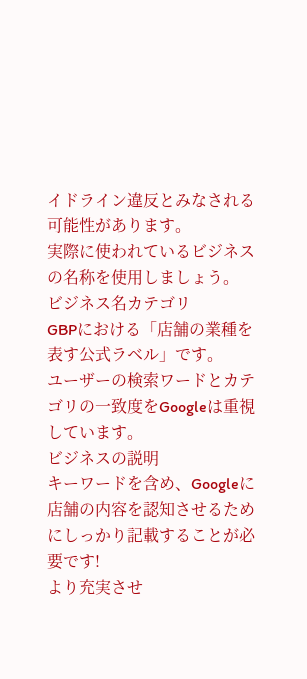イドライン違反とみなされる可能性があります。
実際に使われているビジネスの名称を使用しましょう。
ビジネス名カテゴリ
GBPにおける「店舗の業種を表す公式ラベル」です。
ユーザーの検索ワードとカテゴリの一致度をGoogleは重視しています。
ビジネスの説明
キーワードを含め、Googleに店舗の内容を認知させるためにしっかり記載することが必要です!
より充実させ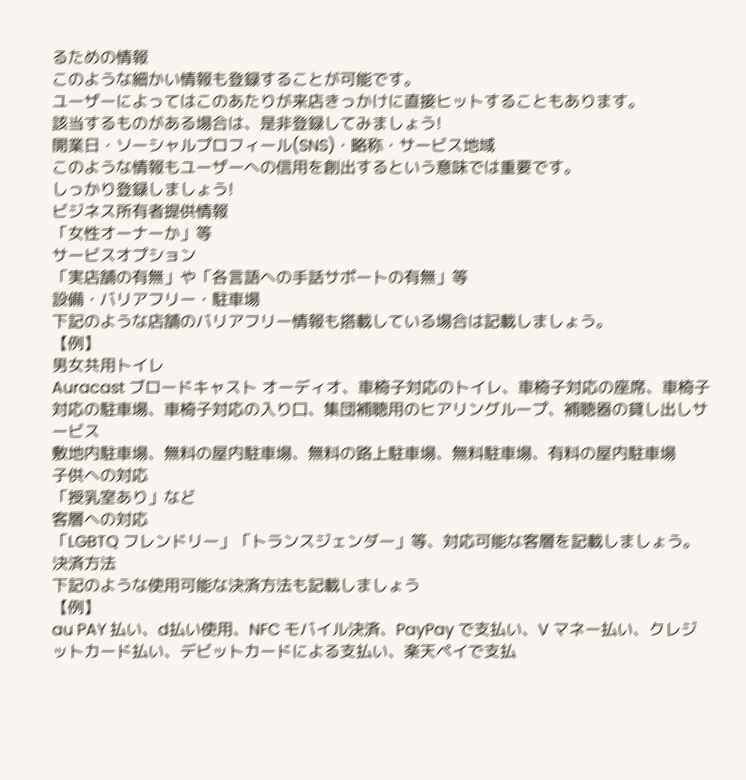るための情報
このような細かい情報も登録することが可能です。
ユーザーによってはこのあたりが来店きっかけに直接ヒットすることもあります。
該当するものがある場合は、是非登録してみましょう!
開業日・ソーシャルプロフィール(SNS)・略称・サービス地域
このような情報もユーザーへの信用を創出するという意味では重要です。
しっかり登録しましょう!
ビジネス所有者提供情報
「女性オーナーか」等
サービスオプション
「実店舗の有無」や「各言語への手話サポートの有無」等
設備・バリアフリー・駐車場
下記のような店舗のバリアフリー情報も搭載している場合は記載しましょう。
【例】
男女共用トイレ
Auracast ブロードキャスト オーディオ、車椅子対応のトイレ、車椅子対応の座席、車椅子対応の駐車場、車椅子対応の入り口、集団補聴用のヒアリングループ、補聴器の貸し出しサービス
敷地内駐車場、無料の屋内駐車場、無料の路上駐車場、無料駐車場、有料の屋内駐車場
子供への対応
「授乳室あり」など
客層への対応
「LGBTQ フレンドリー」「トランスジェンダー」等、対応可能な客層を記載しましょう。
決済方法
下記のような使用可能な決済方法も記載しましょう
【例】
au PAY 払い、d払い使用、NFC モバイル決済、PayPay で支払い、V マネー払い、クレジットカード払い、デビットカードによる支払い、楽天ペイで支払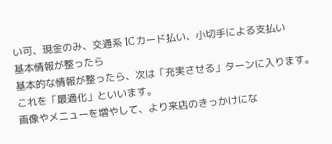い可、現金のみ、交通系 IC カード払い、小切手による支払い
基本情報が整ったら
基本的な情報が整ったら、次は「充実させる」ターンに入ります。
これを「最適化」といいます。
画像やメニューを増やして、より来店のきっかけにな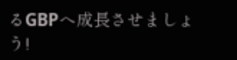るGBPへ成長させましょう!